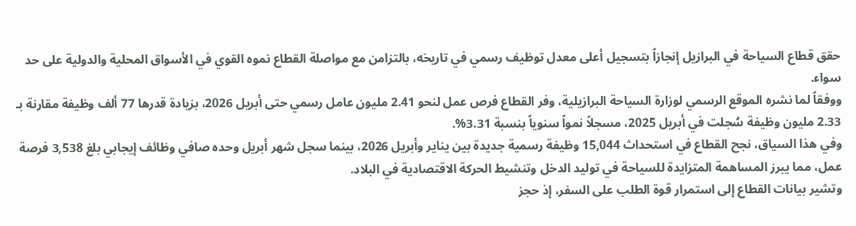حقق قطاع السياحة في البرازيل إنجازاً بتسجيل أعلى معدل توظيف رسمي في تاريخه، بالتزامن مع مواصلة القطاع نموه القوي في الأسواق المحلية والدولية على حد سواء.
ووفقاً لما نشره الموقع الرسمي لوزارة السياحة البرازيلية، وفر القطاع فرص عمل لنحو 2.41 مليون عامل رسمي حتى أبريل 2026، بزيادة قدرها 77 ألف وظيفة مقارنة بـ 2.33 مليون وظيفة سُجلت في أبريل 2025، مسجلاً نمواً سنوياً بنسبة 3.31%.
وفي هذا السياق، نجح القطاع في استحداث 15,044 وظيفة رسمية جديدة بين يناير وأبريل 2026، بينما سجل شهر أبريل وحده صافي وظائف إيجابي بلغ 3,538 فرصة عمل، مما يبرز المساهمة المتزايدة للسياحة في توليد الدخل وتنشيط الحركة الاقتصادية في البلاد.
وتشير بيانات القطاع إلى استمرار قوة الطلب على السفر، إذ حجز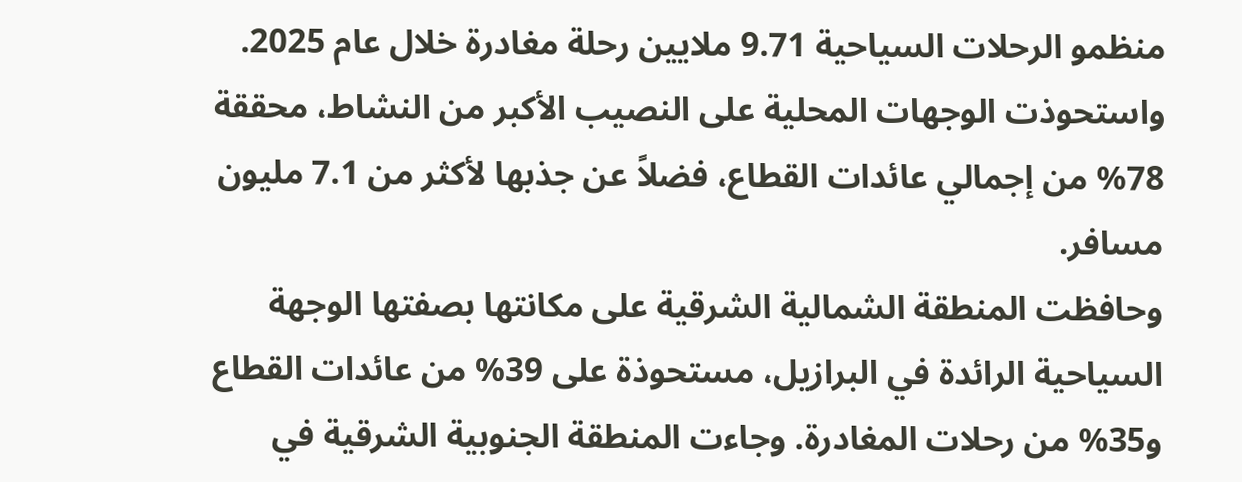منظمو الرحلات السياحية 9.71 ملايين رحلة مغادرة خلال عام 2025. واستحوذت الوجهات المحلية على النصيب الأكبر من النشاط، محققة 78% من إجمالي عائدات القطاع، فضلاً عن جذبها لأكثر من 7.1 مليون مسافر.
وحافظت المنطقة الشمالية الشرقية على مكانتها بصفتها الوجهة السياحية الرائدة في البرازيل، مستحوذة على 39% من عائدات القطاع و35% من رحلات المغادرة. وجاءت المنطقة الجنوبية الشرقية في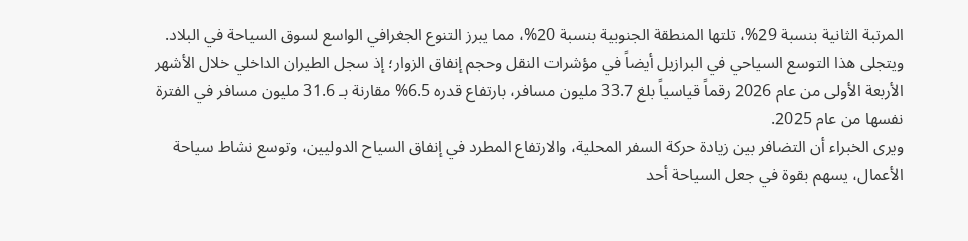المرتبة الثانية بنسبة 29%، تلتها المنطقة الجنوبية بنسبة 20%، مما يبرز التنوع الجغرافي الواسع لسوق السياحة في البلاد.
ويتجلى هذا التوسع السياحي في البرازيل أيضاً في مؤشرات النقل وحجم إنفاق الزوار؛ إذ سجل الطيران الداخلي خلال الأشهر الأربعة الأولى من عام 2026 رقماً قياسياً بلغ 33.7 مليون مسافر، بارتفاع قدره 6.5% مقارنة بـ 31.6 مليون مسافر في الفترة نفسها من عام 2025.
ويرى الخبراء أن التضافر بين زيادة حركة السفر المحلية، والارتفاع المطرد في إنفاق السياح الدوليين، وتوسع نشاط سياحة الأعمال، يسهم بقوة في جعل السياحة أحد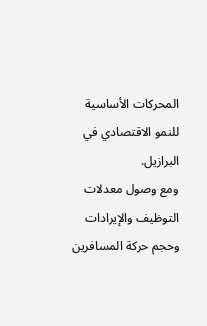المحركات الأساسية للنمو الاقتصادي في البرازيل.
ومع وصول معدلات التوظيف والإيرادات وحجم حركة المسافرين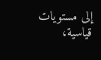إلى مستويات قياسية،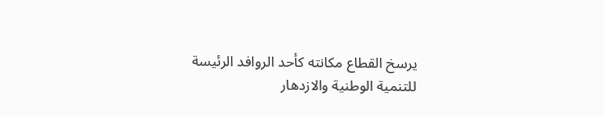يرسخ القطاع مكانته كأحد الروافد الرئيسة للتنمية الوطنية والازدهار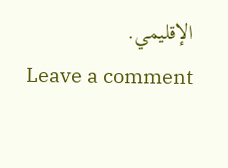الإقليمي.
Leave a comment